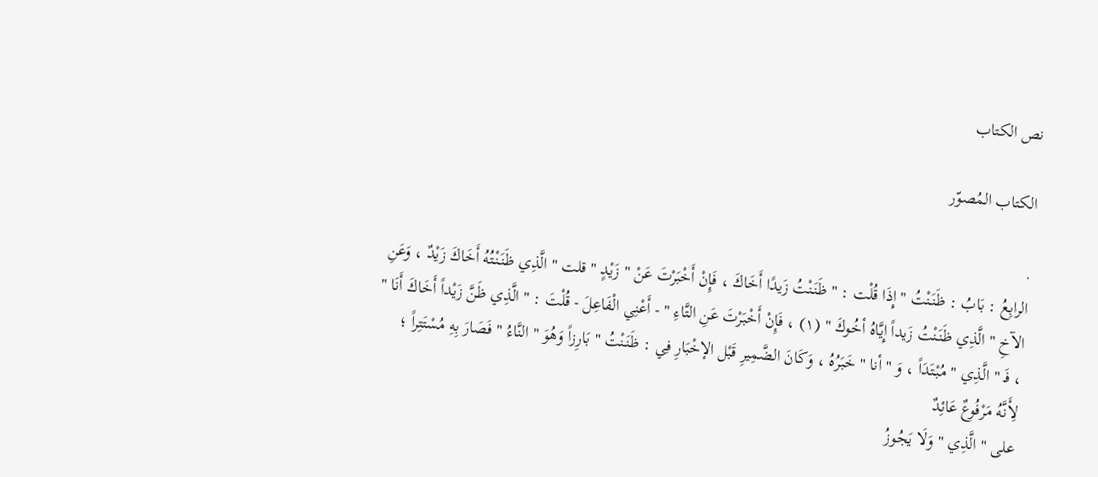نص الكتاب

الكتاب المُصوّر

.
الرابِعُ : بَابُ : ظَنَنْتُ " إِذَا قُلْت : " ظَنَنْتُ زَيدًا أَخَاكَ ، فَإِنْ أَخْبَرْتَ عَنْ " زَيْدٍ " قلت " الَّذِي ظَنَنْتُهُ أَخَاكَ زَيْدٌ ، وَعَنِ الآخِ " الَّذِي ظَنَنْتُ زَيداً إِيَّاهُ أخُوكَ " (۱) ، فَإِنْ أَخْبَرْتَ عَنِ التَّاءِ " - أَعْنِي الْفَاعِلَ - قُلْتَ : " الَّذِي ظَنَّ زَيْداً أَخَاكَ أَنَا " ، فَـ " الَّذِي " مُبْتَدَاً ، وَ " أنا " خَبَرُهُ ، وَكَانَ الضَّمِيرِ قَبْل الإخْبَارِ فِي : ظَنَنْتُ " بَارِزاً وَهُوَ " النَّاءُ " فَصَارَ بِهِ مُسْتَتِراً ؛ لِأَنَّهُ مَرْفُوعٌ عَائِدٌ
على " الَّذِي " وَلَا يَجُوزُ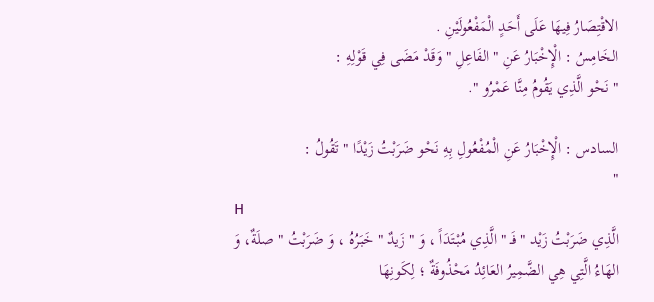الاقْتِصَارُ فِيهَا عَلَى أَحَدٍ الْمَفْعُولَيْنِ .
الخَامِسُ : الْإِخْبَارُ عَنِ " الفَاعِلِ " وَقَدْ مَضَى فِي قَوْلِهِ :
" نَحْو الَّذِي يَقُومُ مِنَّا عَمْرُو ".

السادس : الْإِخْبَارُ عَنِ الْمُفْعُولِ بِهِ نَحْو ضَرَبْتُ زَيْدًا " تَقُولُ :
"
H
الَّذِي ضَرَبْتُ زَيْد " فَـ " الَّذِي مُبْتَدَاً ، وَ " زَيدٌ " خَبَرُهُ ، وَ ضَرَبْتُ " صلَةٌ، وَ الهَاءُ الَّتِي هِي الضَّمِيرُ العَائِدُ مَحْذُوفَةٌ ؛ لِكَونِهَا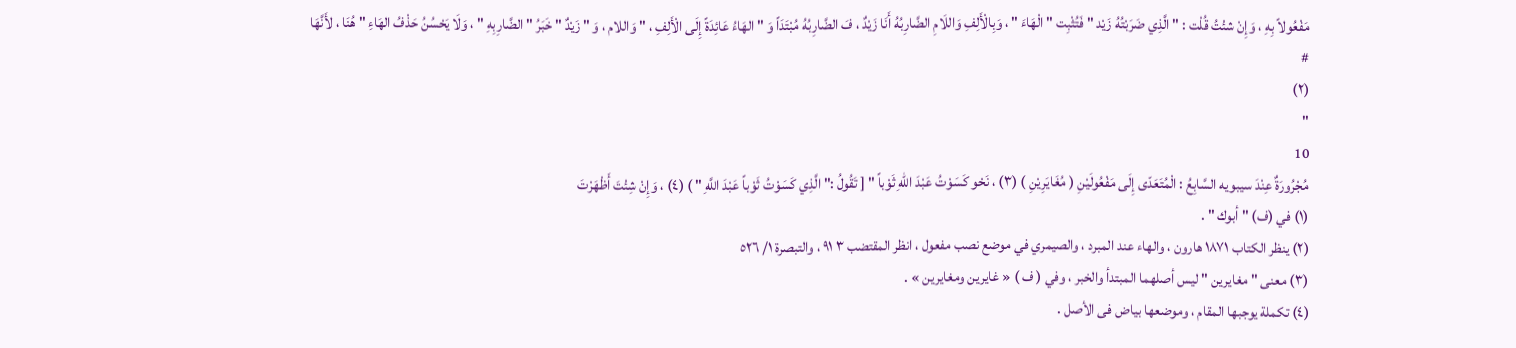مَفْعُولاً بِهِ ، وَإِنْ شئْتُ قُلْت : " الَّذِي ضَرَبْتُهُ زَيْد " فَتُثْبِت " الْهَاءَ " ، وَبِالْأَلِفِ وَاللَامِ الضَّارِبُهُ أَنَا زَيْدٌ ، فَ الضَّارِبُهُ مُبْتَدَاً وَ " الهَاءُ عَائِدَةً إِلَى الْأَلِفِ ، " وَاللام ، وَ " زَيْدٌ " خَبَرُ " الضَّارِبِهِ " ، وَلَا يَحْسُنُ حَذْفُ الهَاءِ " هُنَا ، لأَنَّهَا
#
(۲)
"
10
مُجْرُورَةٌ عِنْدَ سيبويه السَّابِعُ : الْمُتَعَدّى إِلَى مَفْعُولَيْنِ ( مُغَايَرِيْنِ ) (۳) ، نَحْو كَسَوْتُ عَبْدَ اللهِ ثَوْباً " [ تَقُولُ :" الَّذِي كَسَوْتُ ثَوْباً عَبْدَ اللَّهِ " ) (٤) ، وَإِنْ شِئْتَ أَظْهَرْتَ
(۱) في (ف) " أبوك " .
(٢) ينظر الكتاب ۱۸۷۱ هارون ، والهاء عند المبرد ، والصيمري في موضع نصب مفعول ، انظر المقتضب ٣ ٩١ ، والتبصرة ١/ ٥٢٦
(۳) معنی " مغايرين " ليس أصلهما المبتدأ والخبر ، وفي ( ف ) « غايرين ومغايرين » .
(٤) تكملة يوجبها المقام ، وموضعها بياض فى الأصل .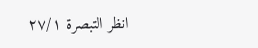انظر التبصرة ٢٧/١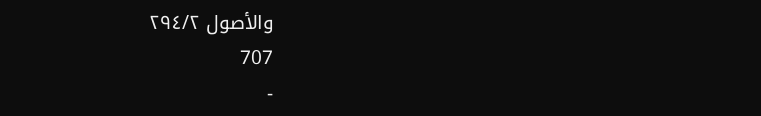والأصول ٢٩٤/٢
707
-